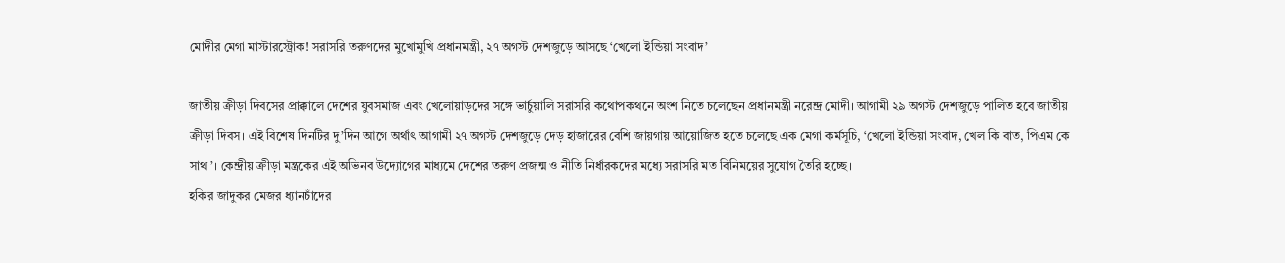মোদীর মেগা মাস্টারস্ট্রোক! সরাসরি তরুণদের মুখোমুখি প্রধানমন্ত্রী, ২৭ অগস্ট দেশজুড়ে আসছে ‘খেলো ইন্ডিয়া সংবাদ’

জাতীয় ক্রীড়া দিবসের প্রাক্কালে দেশের যুবসমাজ এবং খেলোয়াড়দের সঙ্গে ভার্চুয়ালি সরাসরি কথোপকথনে অংশ নিতে চলেছেন প্রধানমন্ত্রী নরেন্দ্র মোদী। আগামী ২৯ অগস্ট দেশজুড়ে পালিত হবে জাতীয় ক্রীড়া দিবস। এই বিশেষ দিনটির দু’দিন আগে অর্থাৎ আগামী ২৭ অগস্ট দেশজুড়ে দেড় হাজারের বেশি জায়গায় আয়োজিত হতে চলেছে এক মেগা কর্মসূচি, ‘খেলো ইন্ডিয়া সংবাদ, খেল কি বাত, পিএম কে সাথ’। কেন্দ্রীয় ক্রীড়া মন্ত্রকের এই অভিনব উদ্যোগের মাধ্যমে দেশের তরুণ প্রজন্ম ও নীতি নির্ধারকদের মধ্যে সরাসরি মত বিনিময়ের সুযোগ তৈরি হচ্ছে।
হকির জাদুকর মেজর ধ্যানচাঁদের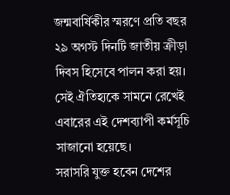জন্মবার্ষিকীর স্মরণে প্রতি বছর ২৯ অগস্ট দিনটি জাতীয় ক্রীড়া দিবস হিসেবে পালন করা হয়। সেই ঐতিহ্যকে সামনে রেখেই এবারের এই দেশব্যাপী কর্মসূচি সাজানো হয়েছে।
সরাসরি যুক্ত হবেন দেশের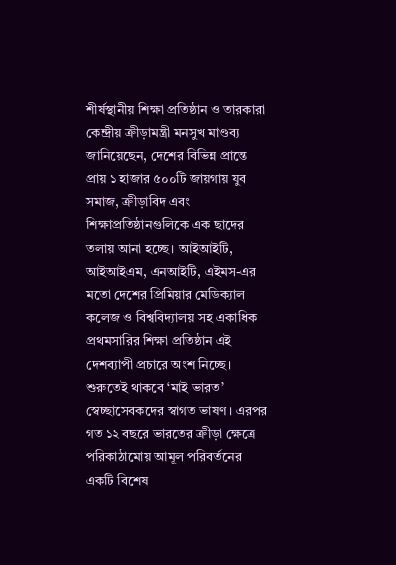শীর্ষস্থানীয় শিক্ষা প্রতিষ্ঠান ও তারকারা
কেন্দ্রীয় ক্রীড়ামন্ত্রী মনসুখ মাণ্ডব্য জানিয়েছেন, দেশের বিভিন্ন প্রান্তে প্রায় ১ হাজার ৫০০টি জায়গায় যুব সমাজ, ক্রীড়াবিদ এবং শিক্ষাপ্রতিষ্ঠানগুলিকে এক ছাদের তলায় আনা হচ্ছে। আইআইটি, আইআইএম, এনআইটি, এইমস-এর মতো দেশের প্রিমিয়ার মেডিক্যাল কলেজ ও বিশ্ববিদ্যালয় সহ একাধিক প্রথমসারির শিক্ষা প্রতিষ্ঠান এই দেশব্যাপী প্রচারে অংশ নিচ্ছে।
শুরুতেই থাকবে ‘মাই ভারত’ স্বেচ্ছাসেবকদের স্বাগত ভাষণ। এরপর গত ১২ বছরে ভারতের ক্রীড়া ক্ষেত্রে পরিকাঠামোয় আমূল পরিবর্তনের একটি বিশেষ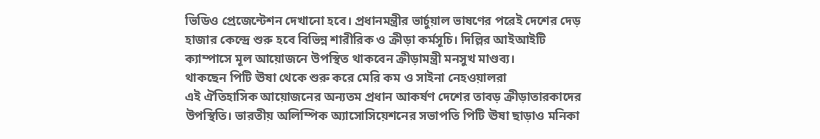ভিডিও প্রেজেন্টেশন দেখানো হবে। প্রধানমন্ত্রীর ভার্চুয়াল ভাষণের পরেই দেশের দেড় হাজার কেন্দ্রে শুরু হবে বিভিন্ন শারীরিক ও ক্রীড়া কর্মসূচি। দিল্লির আইআইটি ক্যাম্পাসে মূল আয়োজনে উপস্থিত থাকবেন ক্রীড়ামন্ত্রী মনসুখ মাণ্ডব্য।
থাকছেন পিটি ঊষা থেকে শুরু করে মেরি কম ও সাইনা নেহওয়ালরা
এই ঐতিহাসিক আয়োজনের অন্যতম প্রধান আকর্ষণ দেশের তাবড় ক্রীড়াতারকাদের উপস্থিতি। ভারতীয় অলিম্পিক অ্যাসোসিয়েশনের সভাপতি পিটি ঊষা ছাড়াও মনিকা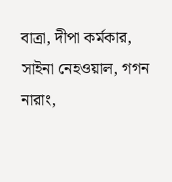বাত্রা, দীপা কর্মকার, সাইনা নেহওয়াল, গগন নারাং,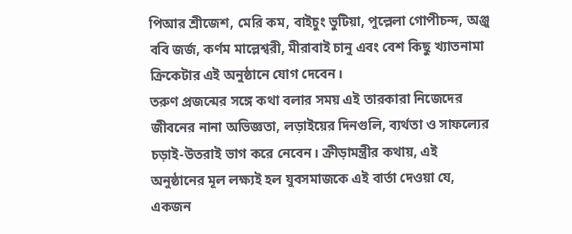পিআর শ্রীজেশ, মেরি কম, বাইচুং ভুটিয়া, পুল্লেলা গোপীচন্দ, অঞ্জু ববি জর্জ, কর্ণম মাল্লেশ্বরী, মীরাবাই চানু এবং বেশ কিছু খ্যাতনামা ক্রিকেটার এই অনুষ্ঠানে যোগ দেবেন।
তরুণ প্রজন্মের সঙ্গে কথা বলার সময় এই তারকারা নিজেদের জীবনের নানা অভিজ্ঞতা, লড়াইয়ের দিনগুলি, ব্যর্থতা ও সাফল্যের চড়াই-উতরাই ভাগ করে নেবেন। ক্রীড়ামন্ত্রীর কথায়, এই অনুষ্ঠানের মূল লক্ষ্যই হল যুবসমাজকে এই বার্তা দেওয়া যে, একজন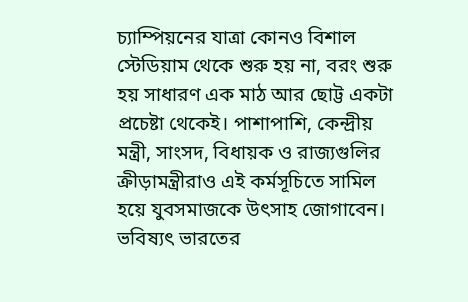চ্যাম্পিয়নের যাত্রা কোনও বিশাল স্টেডিয়াম থেকে শুরু হয় না, বরং শুরু হয় সাধারণ এক মাঠ আর ছোট্ট একটা প্রচেষ্টা থেকেই। পাশাপাশি, কেন্দ্রীয় মন্ত্রী, সাংসদ, বিধায়ক ও রাজ্যগুলির ক্রীড়ামন্ত্রীরাও এই কর্মসূচিতে সামিল হয়ে যুবসমাজকে উৎসাহ জোগাবেন।
ভবিষ্যৎ ভারতের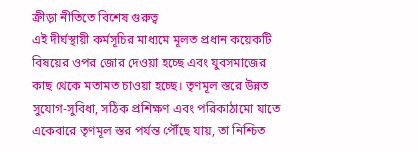ক্রীড়া নীতিতে বিশেষ গুরুত্ব
এই দীর্ঘস্থায়ী কর্মসূচির মাধ্যমে মূলত প্রধান কয়েকটি বিষয়ের ওপর জোর দেওয়া হচ্ছে এবং যুবসমাজের কাছ থেকে মতামত চাওয়া হচ্ছে। তৃণমূল স্তরে উন্নত সুযোগ-সুবিধা, সঠিক প্রশিক্ষণ এবং পরিকাঠামো যাতে একেবারে তৃণমূল স্তর পর্যন্ত পৌঁছে যায়, তা নিশ্চিত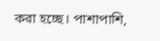করা হচ্ছে। পাশাপাশি,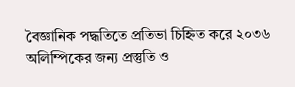বৈজ্ঞানিক পদ্ধতিতে প্রতিভা চিহ্নিত করে ২০৩৬ অলিম্পিকের জন্য প্রস্তুতি ও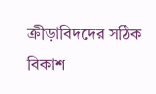ক্রীড়াবিদদের সঠিক বিকাশ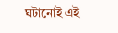ঘটানোই এই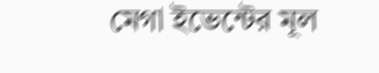মেগা ইভেন্টের মূল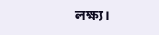লক্ষ্য।